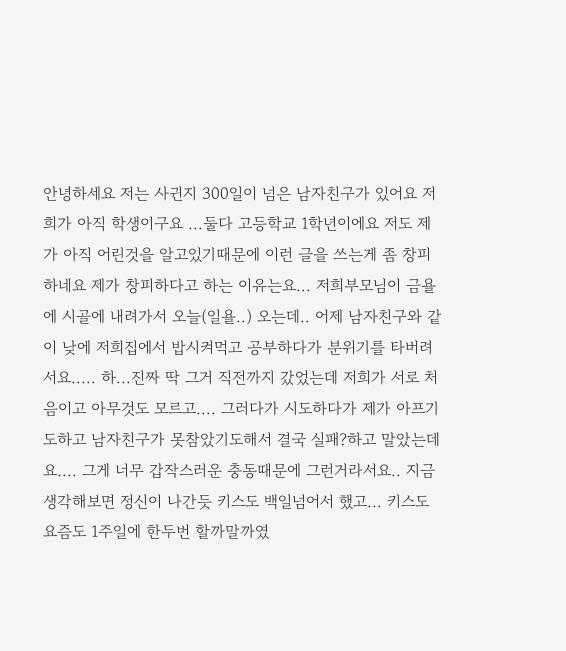안녕하세요 저는 사귄지 300일이 넘은 남자친구가 있어요 저희가 아직 학생이구요 ...둘다 고등학교 1학년이에요 저도 제가 아직 어린것을 알고있기때문에 이런 글을 쓰는게 좀 창피하네요 제가 창피하다고 하는 이유는요... 저희부모님이 금욜에 시골에 내려가서 오늘(일욜..) 오는데.. 어제 남자친구와 같이 낮에 저희집에서 밥시켜먹고 공부하다가 분위기를 타버려서요..... 하...진짜 딱 그거 직전까지 갔었는데 저희가 서로 처음이고 아무것도 모르고.... 그러다가 시도하다가 제가 아프기도하고 남자친구가 못참았기도해서 결국 실패?하고 말았는데요.... 그게 너무 갑작스러운 충동때문에 그런거라서요.. 지금생각해보면 정신이 나간듯 키스도 백일넘어서 했고... 키스도 요즘도 1주일에 한두번 할까말까였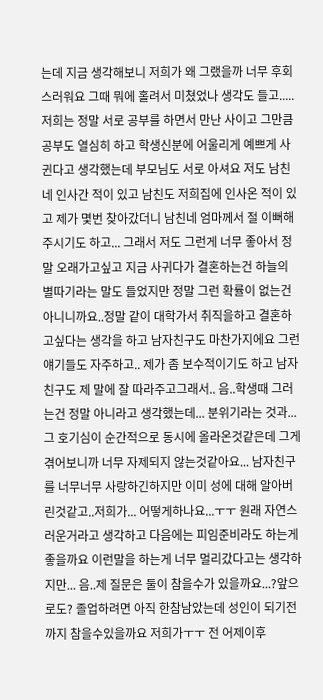는데 지금 생각해보니 저희가 왜 그랬을까 너무 후회스러워요 그때 뭐에 홀려서 미쳤었나 생각도 들고..... 저희는 정말 서로 공부를 하면서 만난 사이고 그만큼 공부도 열심히 하고 학생신분에 어울리게 예쁘게 사귄다고 생각했는데 부모님도 서로 아셔요 저도 남친네 인사간 적이 있고 남친도 저희집에 인사온 적이 있고 제가 몇번 찾아갔더니 남친네 엄마께서 절 이뻐해주시기도 하고... 그래서 저도 그런게 너무 좋아서 정말 오래가고싶고 지금 사귀다가 결혼하는건 하늘의 별따기라는 말도 들었지만 정말 그런 확률이 없는건 아니니까요..정말 같이 대학가서 취직을하고 결혼하고싶다는 생각을 하고 남자친구도 마찬가지에요 그런 얘기들도 자주하고.. 제가 좀 보수적이기도 하고 남자친구도 제 말에 잘 따라주고그래서.. 음..학생때 그러는건 정말 아니라고 생각했는데... 분위기라는 것과... 그 호기심이 순간적으로 동시에 올라온것같은데 그게 겪어보니까 너무 자제되지 않는것같아요... 남자친구를 너무너무 사랑하긴하지만 이미 성에 대해 알아버린것같고..저희가... 어떻게하나요...ㅜㅜ 원래 자연스러운거라고 생각하고 다음에는 피임준비라도 하는게 좋을까요 이런말을 하는게 너무 멀리갔다고는 생각하지만... 음..제 질문은 둘이 참을수가 있을까요...?앞으로도? 졸업하려면 아직 한참남았는데 성인이 되기전까지 참을수있을까요 저희가ㅜㅜ 전 어제이후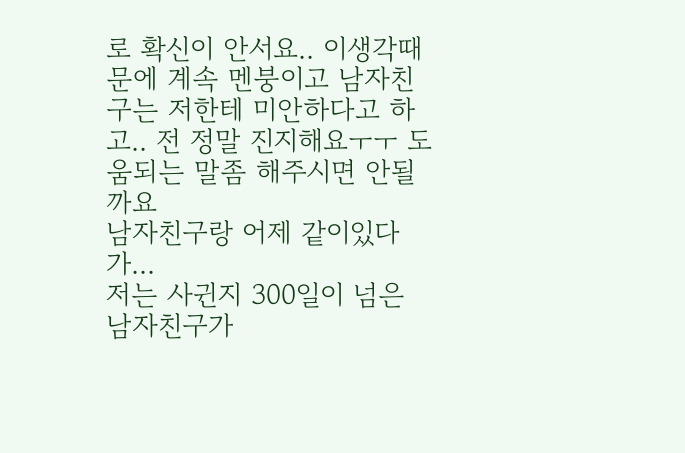로 확신이 안서요.. 이생각때문에 계속 멘붕이고 남자친구는 저한테 미안하다고 하고.. 전 정말 진지해요ㅜㅜ 도움되는 말좀 해주시면 안될까요
남자친구랑 어제 같이있다가...
저는 사귄지 300일이 넘은 남자친구가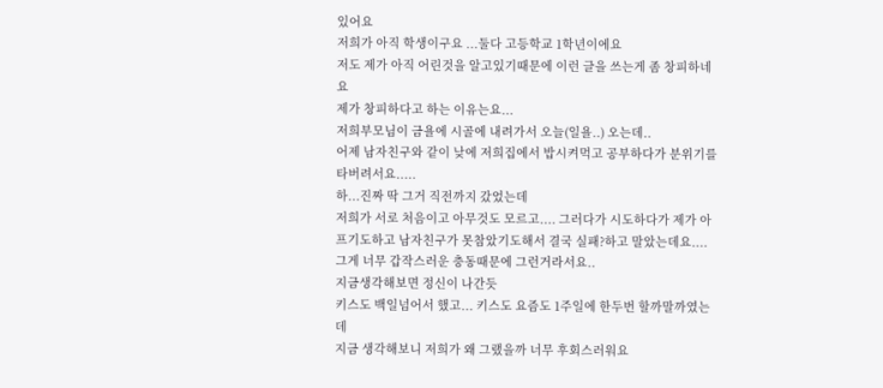있어요
저희가 아직 학생이구요 ...둘다 고등학교 1학년이에요
저도 제가 아직 어린것을 알고있기때문에 이런 글을 쓰는게 좀 창피하네요
제가 창피하다고 하는 이유는요...
저희부모님이 금욜에 시골에 내려가서 오늘(일욜..) 오는데..
어제 남자친구와 같이 낮에 저희집에서 밥시켜먹고 공부하다가 분위기를 타버려서요.....
하...진짜 딱 그거 직전까지 갔었는데
저희가 서로 처음이고 아무것도 모르고.... 그러다가 시도하다가 제가 아프기도하고 남자친구가 못참았기도해서 결국 실패?하고 말았는데요....
그게 너무 갑작스러운 충동때문에 그런거라서요..
지금생각해보면 정신이 나간듯
키스도 백일넘어서 했고... 키스도 요즘도 1주일에 한두번 할까말까였는데
지금 생각해보니 저희가 왜 그랬을까 너무 후회스러워요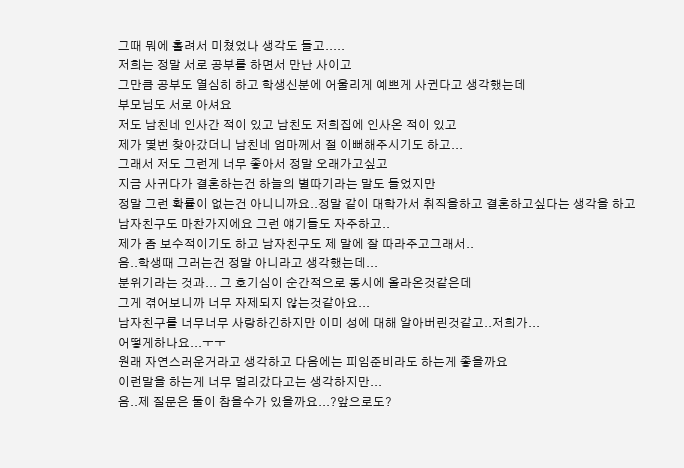그때 뭐에 홀려서 미쳤었나 생각도 들고.....
저희는 정말 서로 공부를 하면서 만난 사이고
그만큼 공부도 열심히 하고 학생신분에 어울리게 예쁘게 사귄다고 생각했는데
부모님도 서로 아셔요
저도 남친네 인사간 적이 있고 남친도 저희집에 인사온 적이 있고
제가 몇번 찾아갔더니 남친네 엄마께서 절 이뻐해주시기도 하고...
그래서 저도 그런게 너무 좋아서 정말 오래가고싶고
지금 사귀다가 결혼하는건 하늘의 별따기라는 말도 들었지만
정말 그런 확률이 없는건 아니니까요..정말 같이 대학가서 취직을하고 결혼하고싶다는 생각을 하고
남자친구도 마찬가지에요 그런 얘기들도 자주하고..
제가 좀 보수적이기도 하고 남자친구도 제 말에 잘 따라주고그래서..
음..학생때 그러는건 정말 아니라고 생각했는데...
분위기라는 것과... 그 호기심이 순간적으로 동시에 올라온것같은데
그게 겪어보니까 너무 자제되지 않는것같아요...
남자친구를 너무너무 사랑하긴하지만 이미 성에 대해 알아버린것같고..저희가...
어떻게하나요...ㅜㅜ
원래 자연스러운거라고 생각하고 다음에는 피임준비라도 하는게 좋을까요
이런말을 하는게 너무 멀리갔다고는 생각하지만...
음..제 질문은 둘이 참을수가 있을까요...?앞으로도?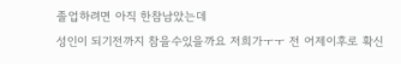졸업하려면 아직 한참남았는데
성인이 되기전까지 참을수있을까요 저희가ㅜㅜ 전 어제이후로 확신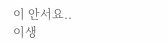이 안서요..
이생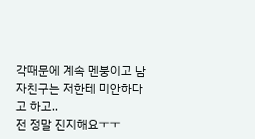각때문에 계속 멘붕이고 남자친구는 저한테 미안하다고 하고..
전 정말 진지해요ㅜㅜ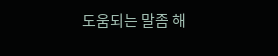도움되는 말좀 해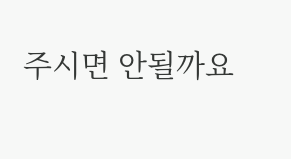주시면 안될까요